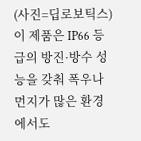(사진=딥로보틱스)
이 제품은 IP66 등급의 방진·방수 성능을 갖춰 폭우나 먼지가 많은 환경에서도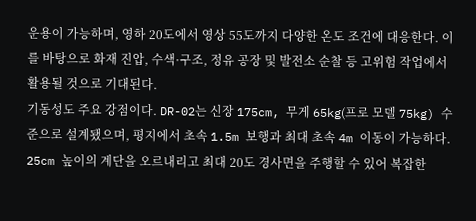운용이 가능하며, 영하 20도에서 영상 55도까지 다양한 온도 조건에 대응한다. 이를 바탕으로 화재 진압, 수색·구조, 정유 공장 및 발전소 순찰 등 고위험 작업에서 활용될 것으로 기대된다.
기동성도 주요 강점이다. DR-02는 신장 175cm, 무게 65kg(프로 모델 75kg) 수준으로 설계됐으며, 평지에서 초속 1.5m 보행과 최대 초속 4m 이동이 가능하다. 25cm 높이의 계단을 오르내리고 최대 20도 경사면을 주행할 수 있어 복잡한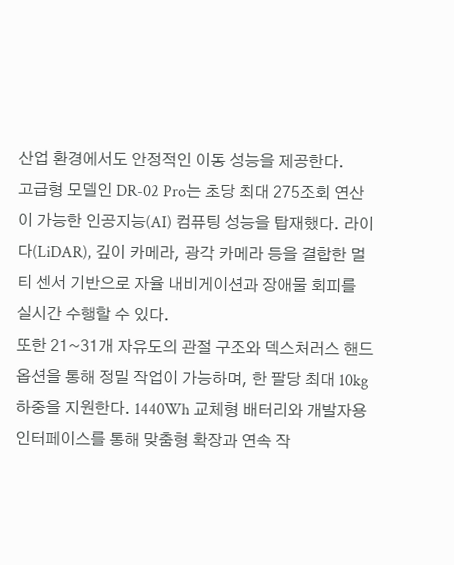산업 환경에서도 안정적인 이동 성능을 제공한다.
고급형 모델인 DR-02 Pro는 초당 최대 275조회 연산이 가능한 인공지능(AI) 컴퓨팅 성능을 탑재했다. 라이다(LiDAR), 깊이 카메라, 광각 카메라 등을 결합한 멀티 센서 기반으로 자율 내비게이션과 장애물 회피를 실시간 수행할 수 있다.
또한 21~31개 자유도의 관절 구조와 덱스처러스 핸드 옵션을 통해 정밀 작업이 가능하며, 한 팔당 최대 10kg 하중을 지원한다. 1440Wh 교체형 배터리와 개발자용 인터페이스를 통해 맞춤형 확장과 연속 작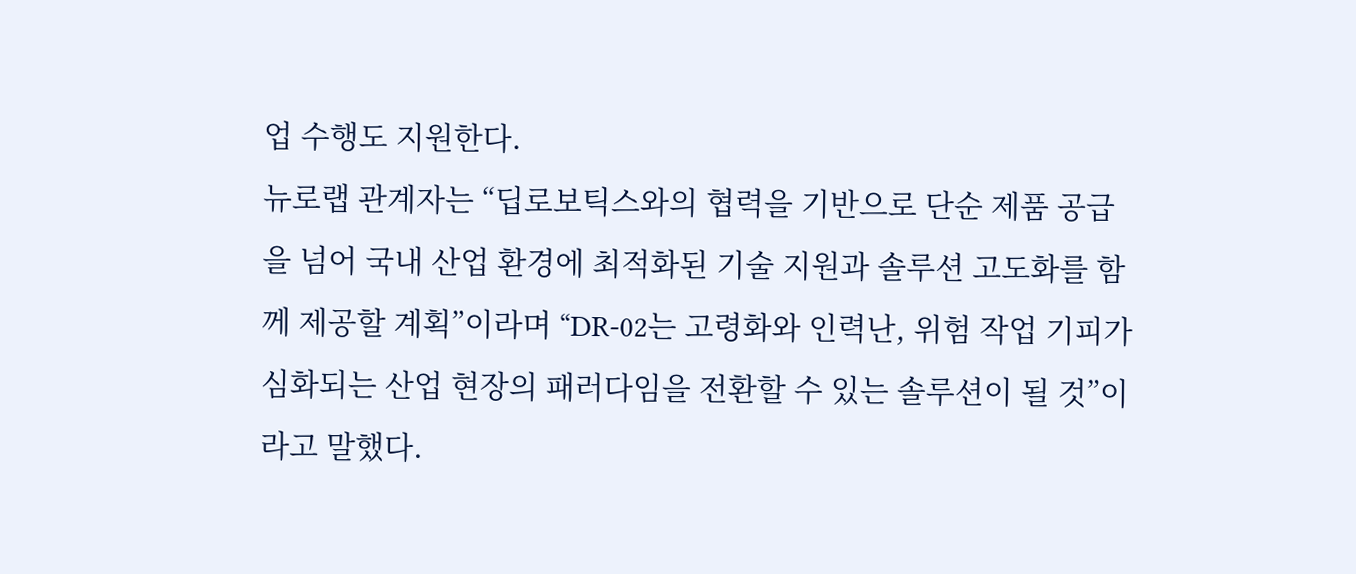업 수행도 지원한다.
뉴로랩 관계자는 “딥로보틱스와의 협력을 기반으로 단순 제품 공급을 넘어 국내 산업 환경에 최적화된 기술 지원과 솔루션 고도화를 함께 제공할 계획”이라며 “DR-02는 고령화와 인력난, 위험 작업 기피가 심화되는 산업 현장의 패러다임을 전환할 수 있는 솔루션이 될 것”이라고 말했다.